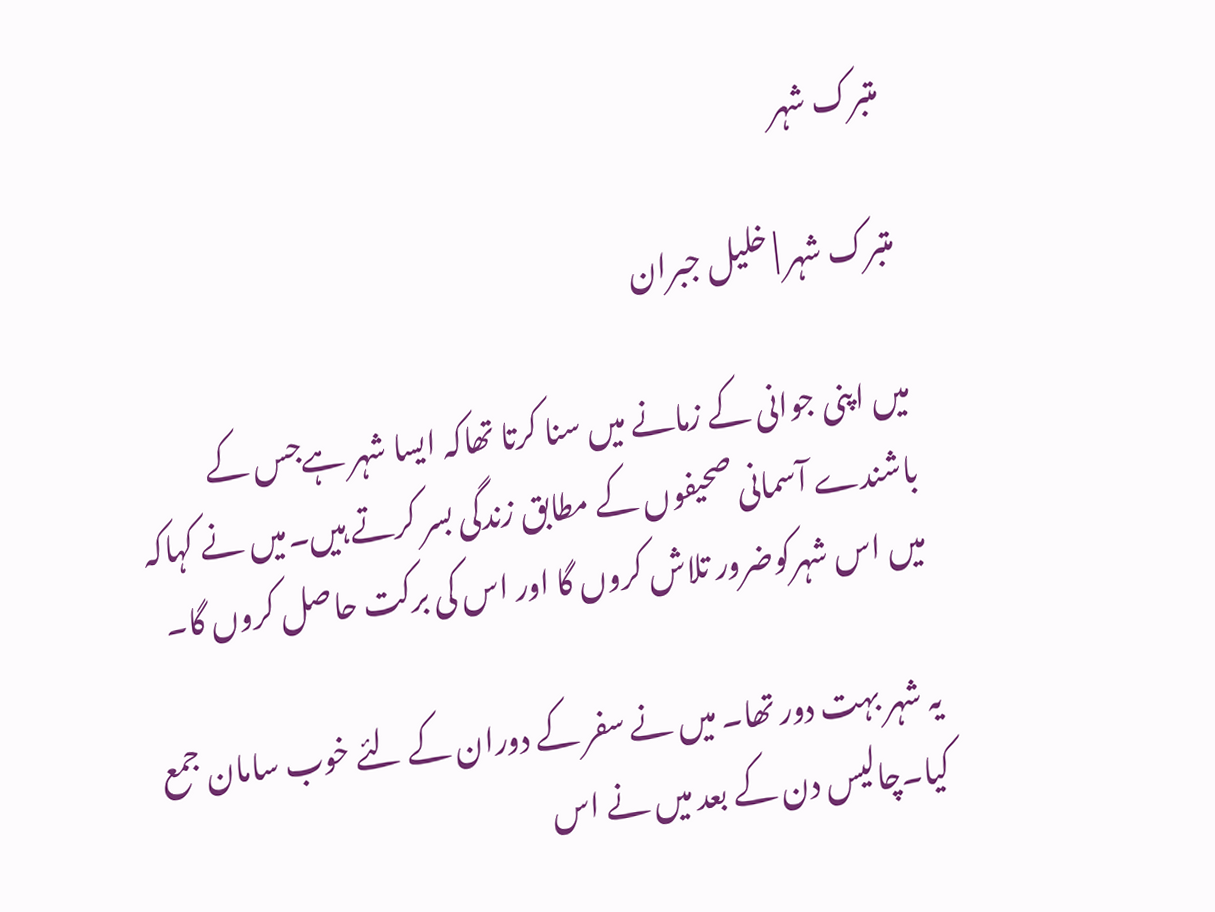متبرک شہر

متبرک شہر | خلیل جبران

میں اپنی جوانی کے زمانے میں سنا کرتا تھاکہ ایسا شہر ہےجس کے باشندے آسمانی صحیفوں کے مطابق زندگی بسر کرتے ہیں۔میں نے کہاکہ میں اس شہرکوضرور تلاش کروں گا اور اس کی برکت حاصل کروں گا۔

یہ شہر بہت دور تھا۔ میں نے سفر کے دوران کے لئے خوب سامان جمع کیا۔چالیس دن کے بعد میں نے اس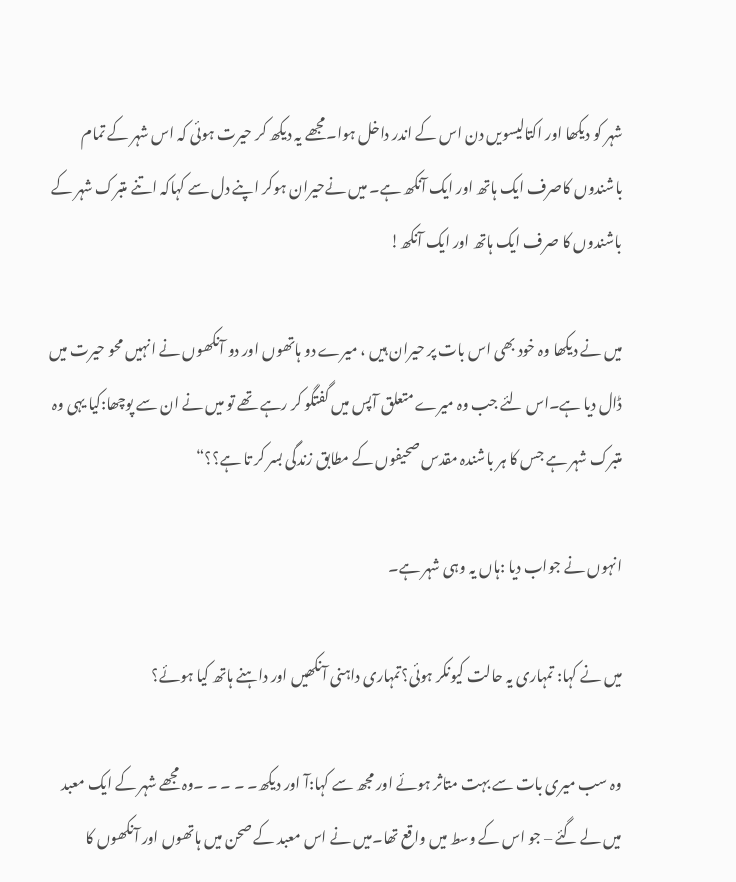شہر کو دیکھا اور اکتالیسویں دن اس کے اندر داخل ہوا۔مجھے یہ دیکھ کر حیرت ہوئی کہ اس شہر کے تمام باشندوں کاصرف ایک ہاتھ اور ایک آنکھ ہے۔ میں نےحیران ہوکر اپنے دل سے کہاکہ اتنے متبرک شہر کے باشندوں کا صرف ایک ہاتھ اور ایک آنکھ!

میں نے دیکھا وہ خود بھی اس بات پر حیران ہیں ، میرے دو ہاتھوں اور دو آنکھوں نے انہیں محو حیرت میں ڈال دیا ہے۔اس لئے جب وہ میرے متعلق آپس میں گفتگو کر رہے تھے تو میں نے ان سے پوچھا:کیا یہی وہ متبرک شہر ہے جس کا ہر باشندہ مقدس صحیفوں کے مطابق زندگی بسر کر تا ہے؟؟“

انہوں نے جواب دیا :ہاں یہ وہی شہر ہے۔

میں نے کہا: تمہاری یہ حالت کیونکر ہوئی؟تمہاری داہنی آنکھیں اور داہنے ہاتھ کیا ہوئے؟

وہ سب میری بات سے بہت متاثر ہوئے اور مجھ سے کہا:آ اور دیکھ۔ ۔ ۔ ۔ ۔وہ مجھے شہر کے ایک معبد میں لے گئے – جو اس کے وسط میں واقع تھا۔میں نے اس معبد کے صحن میں ہاتھوں اور آنکھوں کا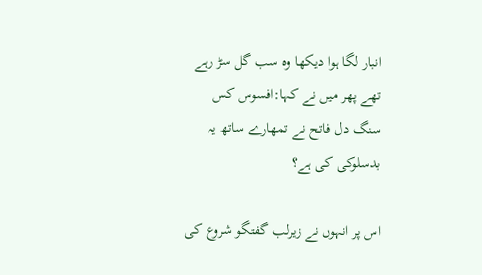انبار لگا ہوا دیکھا وہ سب گل سڑ رہے تھے پھر میں نے کہا:افسوس کس سنگ دل فاتح نے تمھارے ساتھ یہ بدسلوکی کی ہے؟

اس پر انہوں نے زیرلب گفتگو شروع کی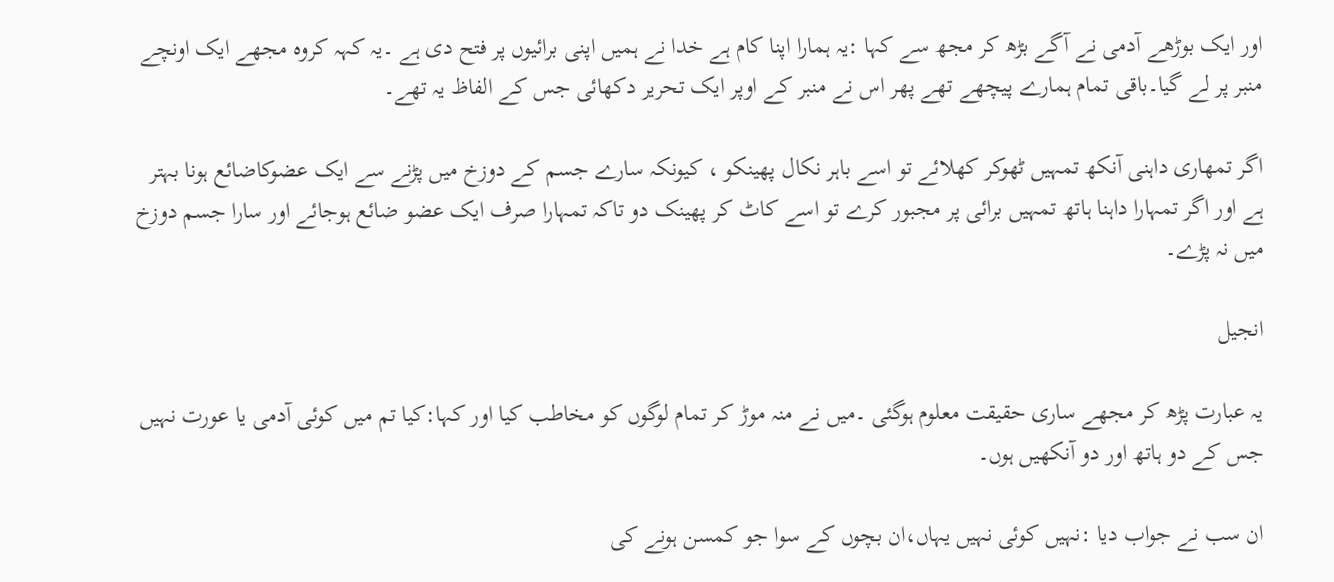اور ایک بوڑھے آدمی نے آگے بڑھ کر مجھ سے کہا :یہ ہمارا اپنا کام ہے خدا نے ہمیں اپنی برائیوں پر فتح دی ہے ۔یہ کہہ کروہ مجھے ایک اونچے منبر پر لے گیا۔باقی تمام ہمارے پیچھے تھے پھر اس نے منبر کے اوپر ایک تحریر دکھائی جس کے الفاظ یہ تھے۔

اگر تمھاری داہنی آنکھ تمہیں ٹھوکر کھلائے تو اسے باہر نکال پھینکو ، کیونکہ سارے جسم کے دوزخ میں پڑنے سے ایک عضوکاضائع ہونا بہتر ہے اور اگر تمہارا داہنا ہاتھ تمہیں برائی پر مجبور کرے تو اسے کاٹ کر پھینک دو تاکہ تمہارا صرف ایک عضو ضائع ہوجائے اور سارا جسم دوزخ میں نہ پڑے۔

انجیل

یہ عبارت پڑھ کر مجھے ساری حقیقت معلوم ہوگئی ۔میں نے منہ موڑ کر تمام لوگوں کو مخاطب کیا اور کہا:کیا تم میں کوئی آدمی یا عورت نہیں جس کے دو ہاتھ اور دو آنکھیں ہوں۔

ان سب نے جواب دیا :نہیں کوئی نہیں یہاں،ان بچوں کے سوا جو کمسن ہونے کی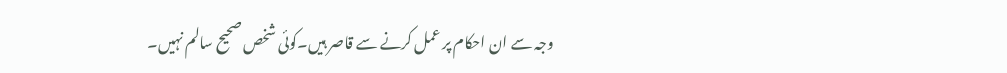وجہ سے ان احکام پر عمل کرنے سے قاصر ہیں۔کوئی شخص صحیح سالم نہیں۔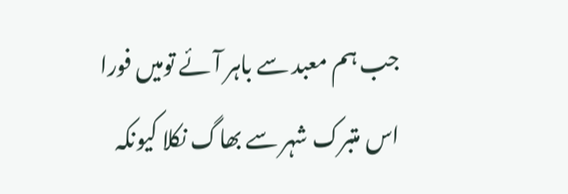جب ہم معبد سے باہر آئے تومیں فورا اس متبرک شہر سے بھاگ نکلا کیونکہ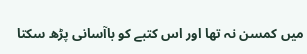میں کمسن نہ تھا اور اس کتبے کو باآسانی پڑھ سکتا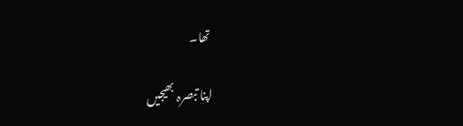تھا۔

اپنا تبصرہ بھیجیں